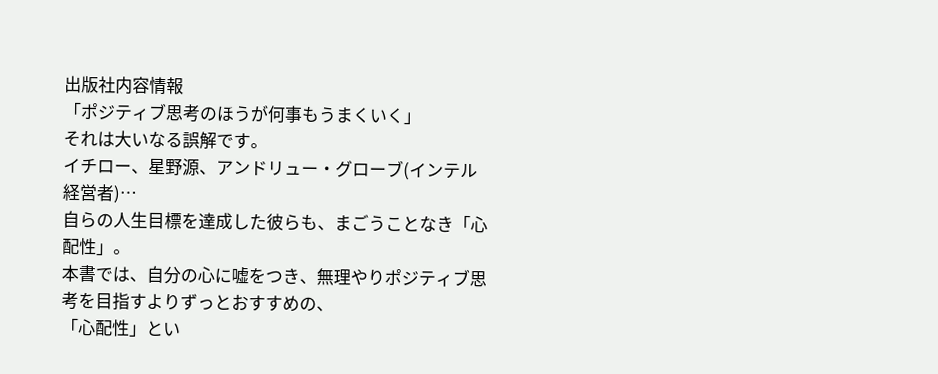出版社内容情報
「ポジティブ思考のほうが何事もうまくいく」
それは大いなる誤解です。
イチロー、星野源、アンドリュー・グローブ(インテル経営者)…
自らの人生目標を達成した彼らも、まごうことなき「心配性」。
本書では、自分の心に嘘をつき、無理やりポジティブ思考を目指すよりずっとおすすめの、
「心配性」とい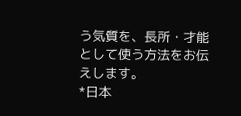う気質を、長所・才能として使う方法をお伝えします。
*日本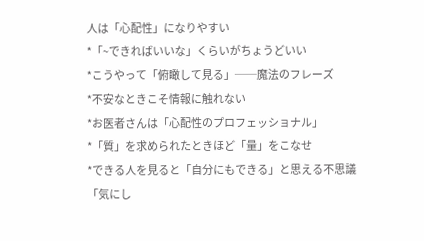人は「心配性」になりやすい
*「~できればいいな」くらいがちょうどいい
*こうやって「俯瞰して見る」──魔法のフレーズ
*不安なときこそ情報に触れない
*お医者さんは「心配性のプロフェッショナル」
*「質」を求められたときほど「量」をこなせ
*できる人を見ると「自分にもできる」と思える不思議
「気にし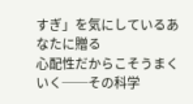すぎ」を気にしているあなたに贈る
心配性だからこそうまくいく──その科学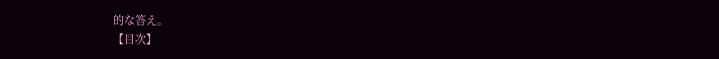的な答え。
【目次】